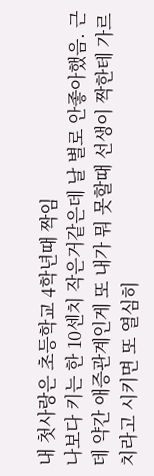내 첫사랑은 초등학교 4학년때 짝임
나보다 키는 한 10센치 작은거같은데 날 별로 안좋아했음. 근데 약간 애증관계인게 또 내가 뭐 못할때 선생이 짝한테 가르치라고 시키면 또 열심히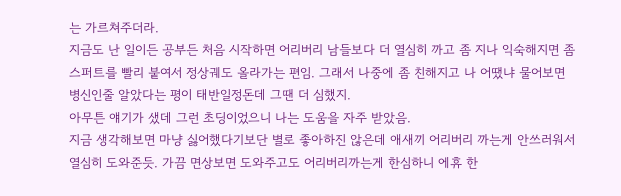는 가르쳐주더라.
지금도 난 일이든 공부든 처음 시작하면 어리버리 남들보다 더 열심히 까고 좀 지나 익숙해지면 좀 스퍼트를 빨리 붙여서 정상궤도 올라가는 편임. 그래서 나중에 좀 친해지고 나 어땠냐 물어보면 병신인줄 알았다는 평이 태반일정돈데 그땐 더 심했지.
아무튼 얘기가 샜데 그런 초딩이었으니 나는 도움을 자주 받았음.
지금 생각해보면 마냥 싫어했다기보단 별로 좋아하진 않은데 애새끼 어리버리 까는게 안쓰러워서 열심히 도와준듯. 가끔 면상보면 도와주고도 어리버리까는게 한심하니 에휴 한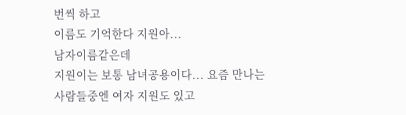번씩 하고
이름도 기억한다 지원아...
남자이름같은데
지원이는 보통 남녀공용이다... 요즘 만나는 사람들중엔 여자 지원도 있고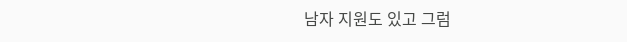남자 지원도 있고 그럼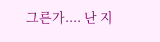그른가.... 난 지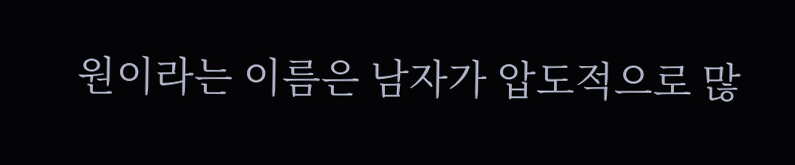원이라는 이름은 남자가 압도적으로 많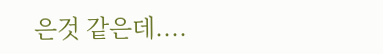은것 같은데....